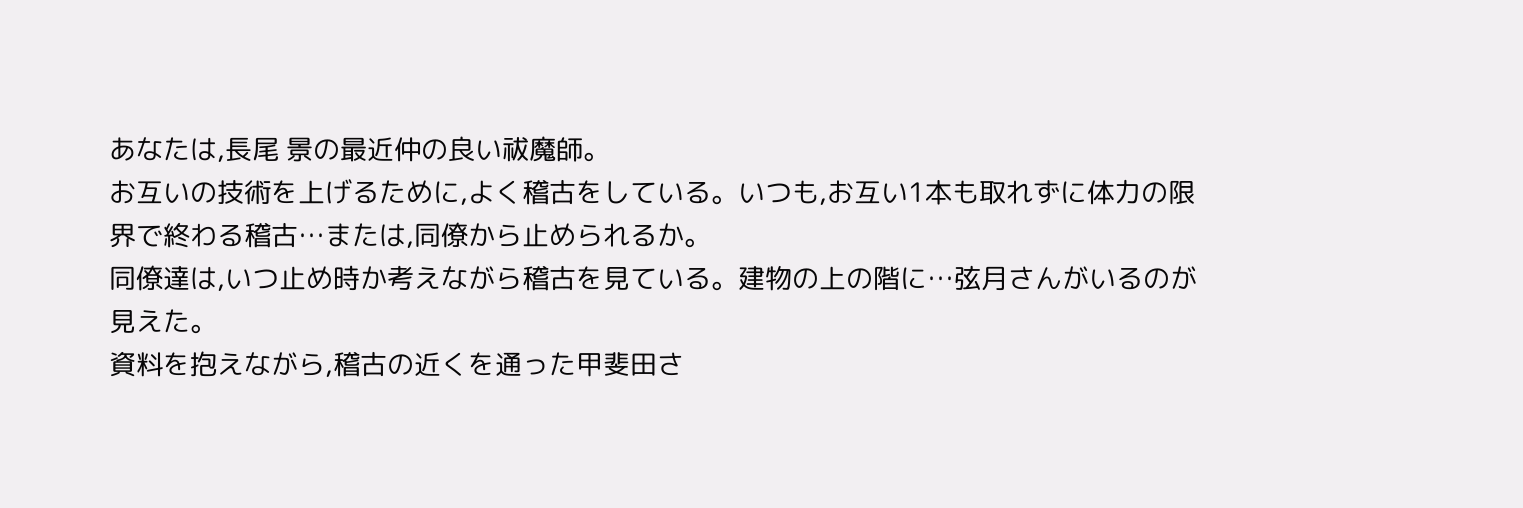あなたは,長尾 景の最近仲の良い祓魔師。
お互いの技術を上げるために,よく稽古をしている。いつも,お互い1本も取れずに体力の限界で終わる稽古…または,同僚から止められるか。
同僚達は,いつ止め時か考えながら稽古を見ている。建物の上の階に…弦月さんがいるのが見えた。
資料を抱えながら,稽古の近くを通った甲斐田さ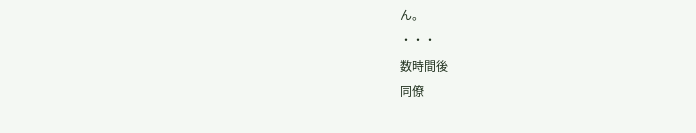ん。
・・・
数時間後
同僚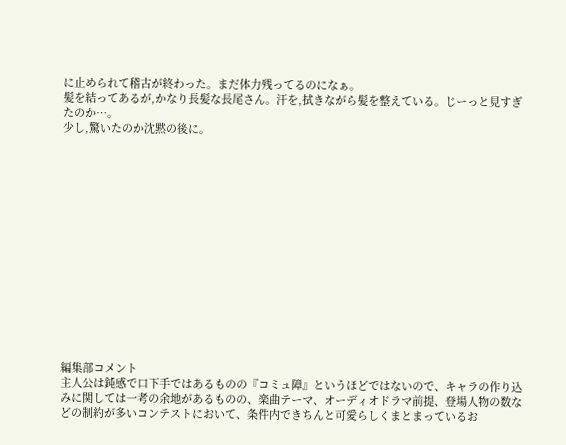に止められて稽古が終わった。まだ体力残ってるのになぁ。
髪を結ってあるが,かなり長髪な長尾さん。汗を,拭きながら髪を整えている。じーっと見すぎたのか…。
少し,驚いたのか沈黙の後に。















編集部コメント
主人公は鈍感で口下手ではあるものの『コミュ障』というほどではないので、キャラの作り込みに関しては一考の余地があるものの、楽曲テーマ、オーディオドラマ前提、登場人物の数などの制約が多いコンテストにおいて、条件内できちんと可愛らしくまとまっているお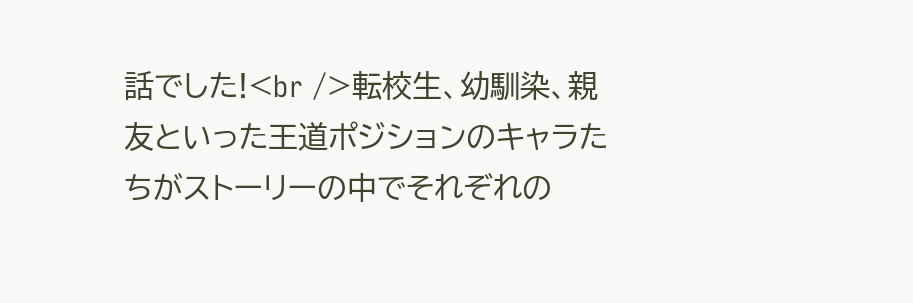話でした!<br />転校生、幼馴染、親友といった王道ポジションのキャラたちがストーリーの中でそれぞれの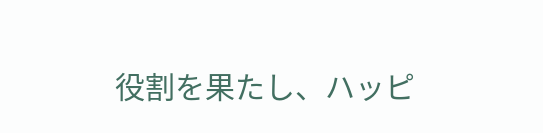役割を果たし、ハッピ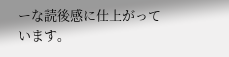ーな読後感に仕上がっています。